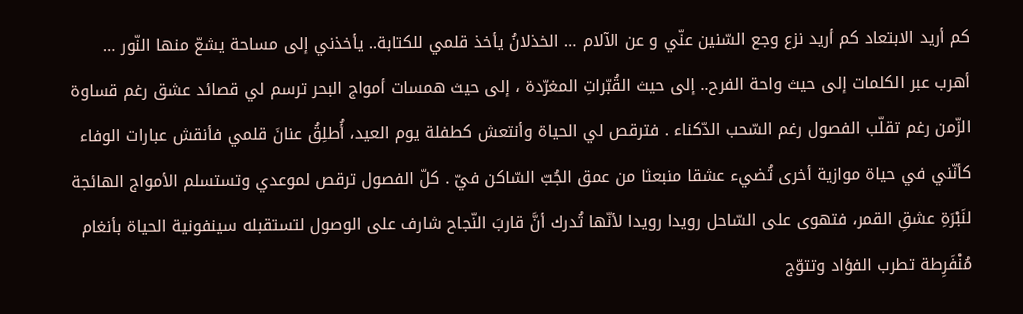كم أريد الابتعاد كم أريد نزع وجع السّنين عنّي و عن الآلام … الخذلانُ يأخذ قلمي للكتابة.. يأخذني إلى مساحة يشعّ منها النّور … أهرب عبر الكلمات إلى حيث واحة الفرح.. إلى حيث القُبّراتِ المغرّدة ، إلى حيث همسات أمواج البحر ترسم لي قصائد عشق رغم قساوة الزّمن رغم تقلّب الفصول رغم السّحب الدّكناء . فترقص لي الحياة وأنتعش كطفلة يوم العيد، أُطلِقُ عنانَ قلمي فأنقش عبارات الوفاء كأنّني في حياة موازية أخرى تُضيء عشقا منبعثا من عمق الجُبّ السّاكن فيّ . كلّ الفصول ترقص لموعدي وتستسلم الأمواج الهائجة لنَبْرَةِ عشقِ القمر، فتهوى على السّاحل رويدا رويدا لأنّها تُدرك أنَّ قاربَ النّجاح شارف على الوصول لتستقبله سينفونية الحياة بأنغام مُنْفَرِطة تطرب الفؤاد وتتوّج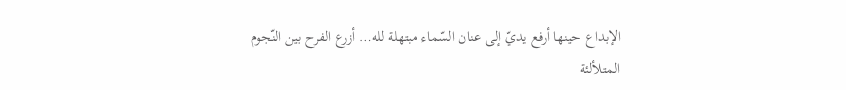الإبداع حينها أرفع يديّ إلى عنان السّماء مبتهلة لله… أزرع الفرح بين النّجوم المتلألئة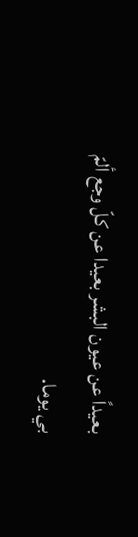بعيداً عن عيون البشر بعيدا عن كلّ وجع ألمّ بي يوما.